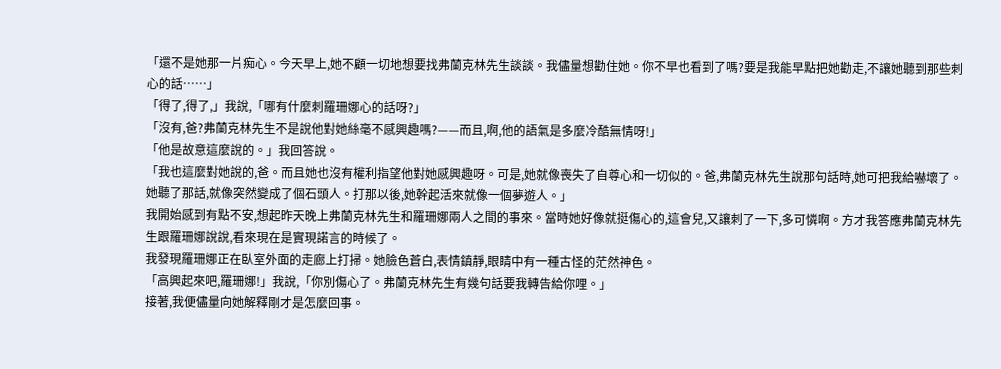「還不是她那一片痴心。今天早上,她不顧一切地想要找弗蘭克林先生談談。我儘量想勸住她。你不早也看到了嗎?要是我能早點把她勸走,不讓她聽到那些刺心的話……」
「得了,得了,」我說,「哪有什麼刺羅珊娜心的話呀?」
「沒有,爸?弗蘭克林先生不是說他對她絲毫不感興趣嗎?——而且,啊,他的語氣是多麼冷酷無情呀!」
「他是故意這麼說的。」我回答說。
「我也這麼對她說的,爸。而且她也沒有權利指望他對她感興趣呀。可是,她就像喪失了自尊心和一切似的。爸,弗蘭克林先生說那句話時,她可把我給嚇壞了。她聽了那話,就像突然變成了個石頭人。打那以後,她幹起活來就像一個夢遊人。」
我開始感到有點不安,想起昨天晚上弗蘭克林先生和羅珊娜兩人之間的事來。當時她好像就挺傷心的,這會兒,又讓刺了一下,多可憐啊。方才我答應弗蘭克林先生跟羅珊娜說說,看來現在是實現諾言的時候了。
我發現羅珊娜正在臥室外面的走廊上打掃。她臉色蒼白,表情鎮靜,眼睛中有一種古怪的茫然神色。
「高興起來吧,羅珊娜!」我說,「你別傷心了。弗蘭克林先生有幾句話要我轉告給你哩。」
接著,我便儘量向她解釋剛才是怎麼回事。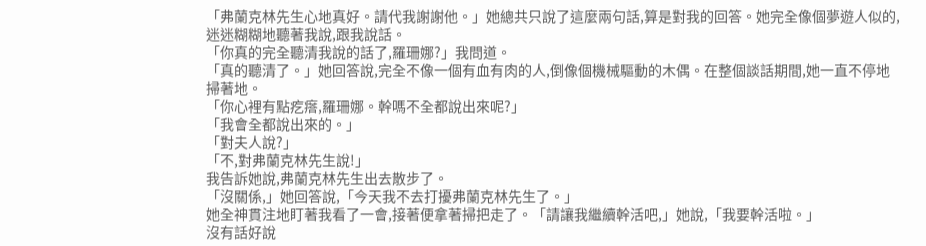「弗蘭克林先生心地真好。請代我謝謝他。」她總共只說了這麼兩句話,算是對我的回答。她完全像個夢遊人似的,迷迷糊糊地聽著我說,跟我說話。
「你真的完全聽清我說的話了,羅珊娜?」我問道。
「真的聽清了。」她回答說,完全不像一個有血有肉的人,倒像個機械驅動的木偶。在整個談話期間,她一直不停地掃著地。
「你心裡有點疙瘩,羅珊娜。幹嗎不全都說出來呢?」
「我會全都說出來的。」
「對夫人說?」
「不,對弗蘭克林先生說!」
我告訴她說,弗蘭克林先生出去散步了。
「沒關係,」她回答說,「今天我不去打擾弗蘭克林先生了。」
她全神貫注地盯著我看了一會,接著便拿著掃把走了。「請讓我繼續幹活吧,」她說,「我要幹活啦。」
沒有話好說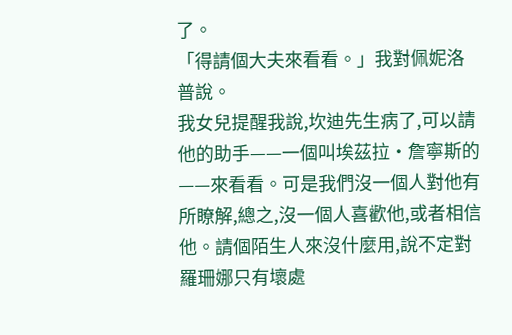了。
「得請個大夫來看看。」我對佩妮洛普說。
我女兒提醒我說,坎迪先生病了,可以請他的助手——一個叫埃茲拉·詹寧斯的——來看看。可是我們沒一個人對他有所瞭解,總之,沒一個人喜歡他,或者相信他。請個陌生人來沒什麼用,說不定對羅珊娜只有壞處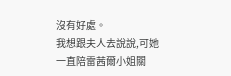沒有好處。
我想跟夫人去說說,可她一直陪雷茜爾小姐關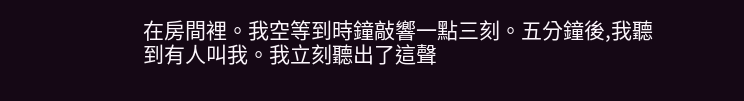在房間裡。我空等到時鐘敲響一點三刻。五分鐘後,我聽到有人叫我。我立刻聽出了這聲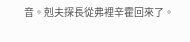音。剋夫探長從弗裡辛霍回來了。